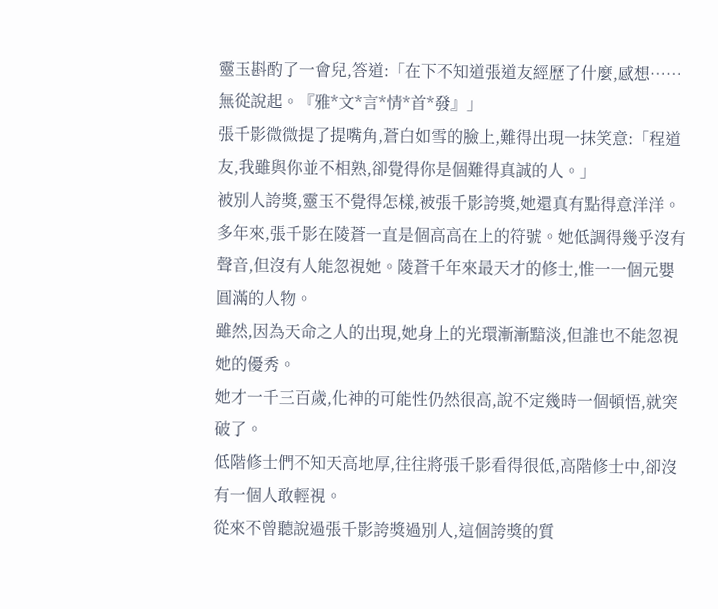靈玉斟酌了一會兒,答道:「在下不知道張道友經歷了什麼,感想……無從說起。『雅*文*言*情*首*發』」
張千影微微提了提嘴角,蒼白如雪的臉上,難得出現一抹笑意:「程道友,我雖與你並不相熟,卻覺得你是個難得真誠的人。」
被別人誇獎,靈玉不覺得怎樣,被張千影誇獎,她還真有點得意洋洋。
多年來,張千影在陵蒼一直是個高高在上的符號。她低調得幾乎沒有聲音,但沒有人能忽視她。陵蒼千年來最天才的修士,惟一一個元嬰圓滿的人物。
雖然,因為天命之人的出現,她身上的光環漸漸黯淡,但誰也不能忽視她的優秀。
她才一千三百歲,化神的可能性仍然很高,說不定幾時一個頓悟,就突破了。
低階修士們不知天高地厚,往往將張千影看得很低,高階修士中,卻沒有一個人敢輕視。
從來不曾聽說過張千影誇獎過別人,這個誇獎的質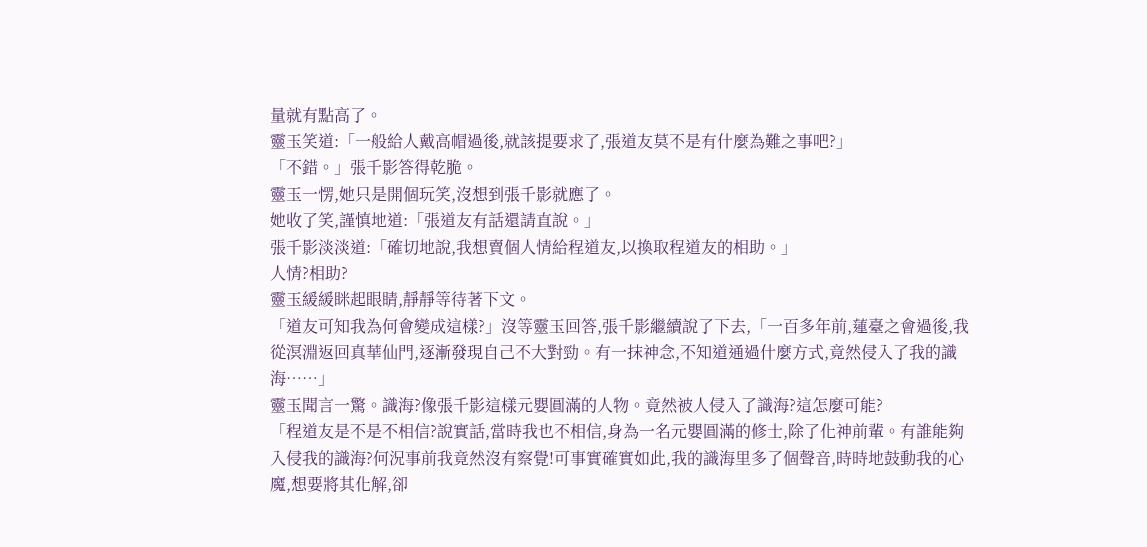量就有點高了。
靈玉笑道:「一般給人戴高帽過後,就該提要求了,張道友莫不是有什麼為難之事吧?」
「不錯。」張千影答得乾脆。
靈玉一愣,她只是開個玩笑,沒想到張千影就應了。
她收了笑,謹慎地道:「張道友有話還請直說。」
張千影淡淡道:「確切地說,我想賣個人情給程道友,以換取程道友的相助。」
人情?相助?
靈玉緩緩眯起眼睛,靜靜等待著下文。
「道友可知我為何會變成這樣?」沒等靈玉回答,張千影繼續說了下去,「一百多年前,蓮臺之會過後,我從溟淵返回真華仙門,逐漸發現自己不大對勁。有一抹神念,不知道通過什麼方式,竟然侵入了我的識海……」
靈玉聞言一驚。識海?像張千影這樣元嬰圓滿的人物。竟然被人侵入了識海?這怎麼可能?
「程道友是不是不相信?說實話,當時我也不相信,身為一名元嬰圓滿的修士,除了化神前輩。有誰能夠入侵我的識海?何況事前我竟然沒有察覺!可事實確實如此,我的識海里多了個聲音,時時地鼓動我的心魔,想要將其化解,卻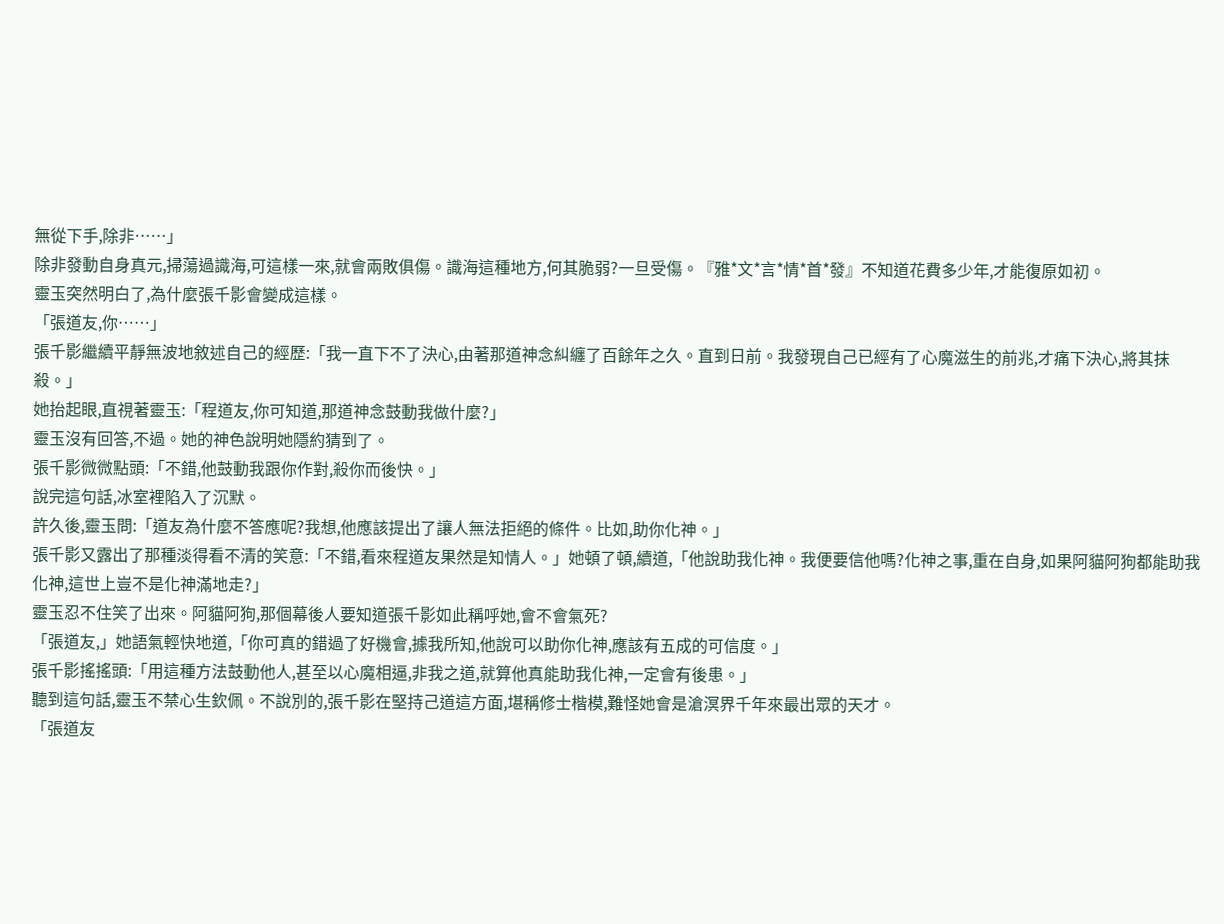無從下手,除非……」
除非發動自身真元,掃蕩過識海,可這樣一來,就會兩敗俱傷。識海這種地方,何其脆弱?一旦受傷。『雅*文*言*情*首*發』不知道花費多少年,才能復原如初。
靈玉突然明白了,為什麼張千影會變成這樣。
「張道友,你……」
張千影繼續平靜無波地敘述自己的經歷:「我一直下不了決心,由著那道神念糾纏了百餘年之久。直到日前。我發現自己已經有了心魔滋生的前兆,才痛下決心,將其抹殺。」
她抬起眼,直視著靈玉:「程道友,你可知道,那道神念鼓動我做什麼?」
靈玉沒有回答,不過。她的神色說明她隱約猜到了。
張千影微微點頭:「不錯,他鼓動我跟你作對,殺你而後快。」
說完這句話,冰室裡陷入了沉默。
許久後,靈玉問:「道友為什麼不答應呢?我想,他應該提出了讓人無法拒絕的條件。比如,助你化神。」
張千影又露出了那種淡得看不清的笑意:「不錯,看來程道友果然是知情人。」她頓了頓,續道,「他說助我化神。我便要信他嗎?化神之事,重在自身,如果阿貓阿狗都能助我化神,這世上豈不是化神滿地走?」
靈玉忍不住笑了出來。阿貓阿狗,那個幕後人要知道張千影如此稱呼她,會不會氣死?
「張道友,」她語氣輕快地道,「你可真的錯過了好機會,據我所知,他說可以助你化神,應該有五成的可信度。」
張千影搖搖頭:「用這種方法鼓動他人,甚至以心魔相逼,非我之道,就算他真能助我化神,一定會有後患。」
聽到這句話,靈玉不禁心生欽佩。不說別的,張千影在堅持己道這方面,堪稱修士楷模,難怪她會是滄溟界千年來最出眾的天才。
「張道友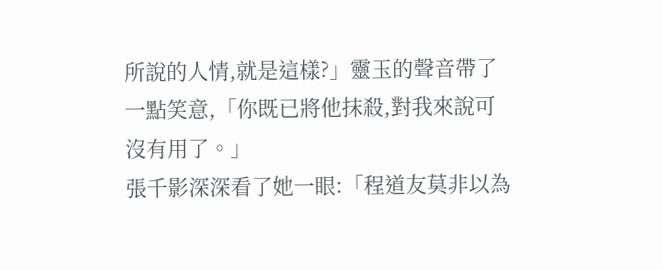所說的人情,就是這樣?」靈玉的聲音帶了一點笑意,「你既已將他抹殺,對我來說可沒有用了。」
張千影深深看了她一眼:「程道友莫非以為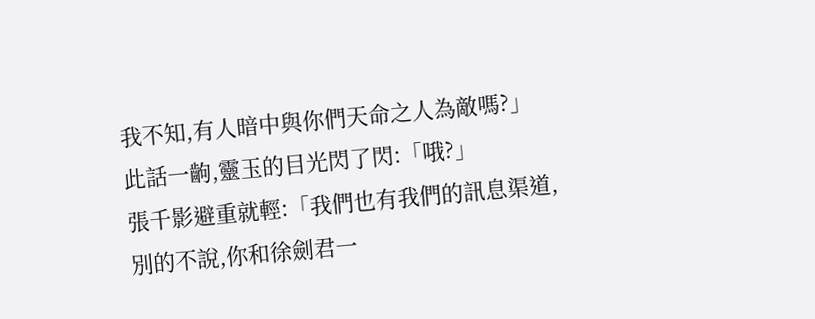我不知,有人暗中與你們天命之人為敵嗎?」
此話一齣,靈玉的目光閃了閃:「哦?」
張千影避重就輕:「我們也有我們的訊息渠道,別的不說,你和徐劍君一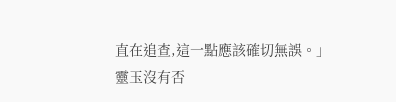直在追查,這一點應該確切無誤。」
靈玉沒有否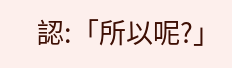認:「所以呢?」